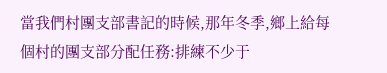當我們村團支部書記的時候,那年冬季,鄉上給每個村的團支部分配任務:排練不少于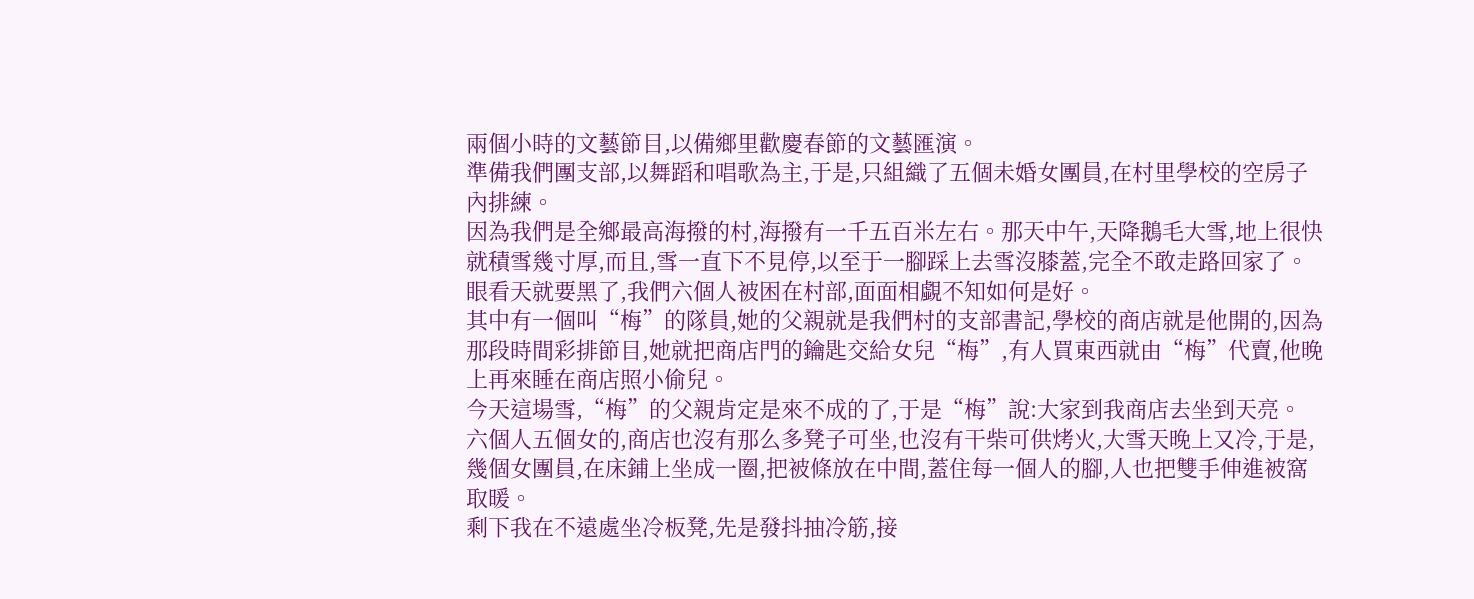兩個小時的文藝節目,以備鄉里歡慶春節的文藝匯演。
準備我們團支部,以舞蹈和唱歌為主,于是,只組織了五個未婚女團員,在村里學校的空房子內排練。
因為我們是全鄉最高海撥的村,海撥有一千五百米左右。那天中午,天降鵝毛大雪,地上很快就積雪幾寸厚,而且,雪一直下不見停,以至于一腳踩上去雪沒膝蓋,完全不敢走路回家了。
眼看天就要黑了,我們六個人被困在村部,面面相覷不知如何是好。
其中有一個叫“梅”的隊員,她的父親就是我們村的支部書記,學校的商店就是他開的,因為那段時間彩排節目,她就把商店門的鑰匙交給女兒“梅”,有人買東西就由“梅”代賣,他晚上再來睡在商店照小偷兒。
今天這場雪,“梅”的父親肯定是來不成的了,于是“梅”說:大家到我商店去坐到天亮。
六個人五個女的,商店也沒有那么多凳子可坐,也沒有干柴可供烤火,大雪天晚上又冷,于是,幾個女團員,在床鋪上坐成一圈,把被條放在中間,蓋住每一個人的腳,人也把雙手伸進被窩取暖。
剩下我在不遠處坐冷板凳,先是發抖抽冷筋,接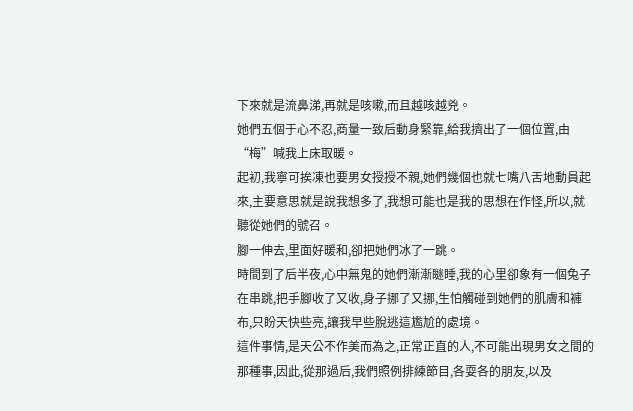下來就是流鼻涕,再就是咳嗽,而且越咳越兇。
她們五個于心不忍,商量一致后動身緊靠,給我擠出了一個位置,由“梅”喊我上床取暖。
起初,我寧可挨凍也要男女授授不親,她們幾個也就七嘴八舌地動員起來,主要意思就是說我想多了,我想可能也是我的思想在作怪,所以,就聽從她們的號召。
腳一伸去,里面好暖和,卻把她們冰了一跳。
時間到了后半夜,心中無鬼的她們漸漸瞇睡,我的心里卻象有一個兔子在串跳,把手腳收了又收,身子挪了又挪,生怕觸碰到她們的肌膚和褲布,只盼天快些亮,讓我早些脫逃這尷尬的處境。
這件事情,是天公不作美而為之,正常正直的人,不可能出現男女之間的那種事,因此,從那過后,我們照例排練節目,各耍各的朋友,以及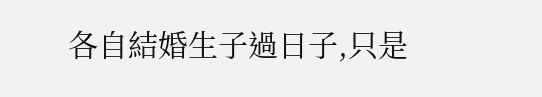各自結婚生子過日子,只是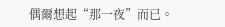偶爾想起“那一夜”而已。